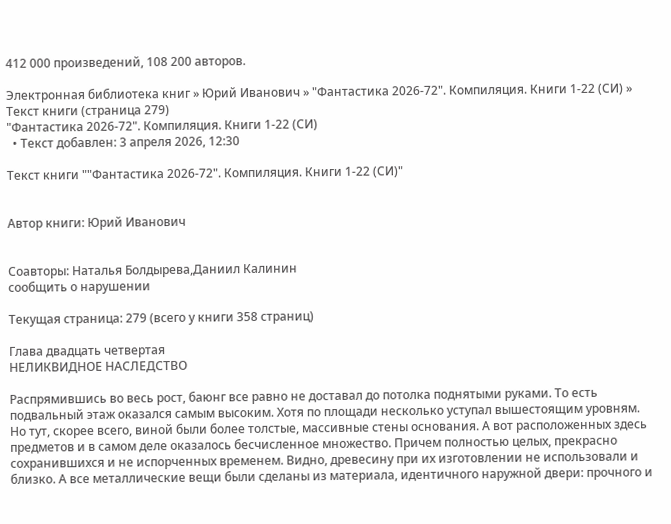412 000 произведений, 108 200 авторов.

Электронная библиотека книг » Юрий Иванович » "Фантастика 2026-72". Компиляция. Книги 1-22 (СИ) » Текст книги (страница 279)
"Фантастика 2026-72". Компиляция. Книги 1-22 (СИ)
  • Текст добавлен: 3 апреля 2026, 12:30

Текст книги ""Фантастика 2026-72". Компиляция. Книги 1-22 (СИ)"


Автор книги: Юрий Иванович


Соавторы: Наталья Болдырева,Даниил Калинин
сообщить о нарушении

Текущая страница: 279 (всего у книги 358 страниц)

Глава двадцать четвертая
НЕЛИКВИДНОЕ НАСЛЕДСТВО

Распрямившись во весь рост, баюнг все равно не доставал до потолка поднятыми руками. То есть подвальный этаж оказался самым высоким. Хотя по площади несколько уступал вышестоящим уровням. Но тут, скорее всего, виной были более толстые, массивные стены основания. А вот расположенных здесь предметов и в самом деле оказалось бесчисленное множество. Причем полностью целых, прекрасно сохранившихся и не испорченных временем. Видно, древесину при их изготовлении не использовали и близко. А все металлические вещи были сделаны из материала, идентичного наружной двери: прочного и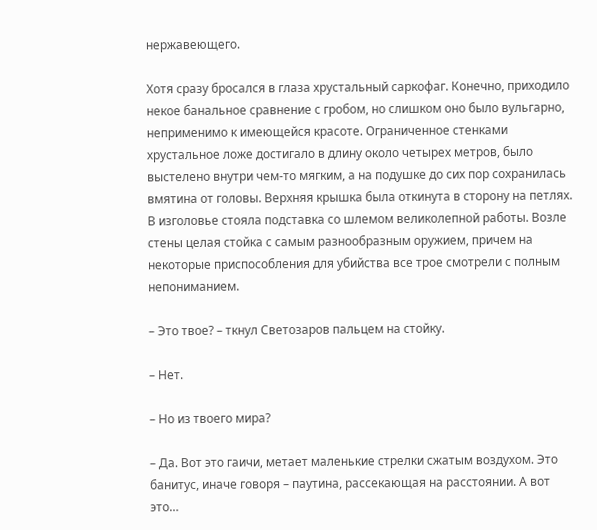нержавеющего.

Хотя сразу бросался в глаза хрустальный саркофаг. Конечно, приходило некое банальное сравнение с гробом, но слишком оно было вульгарно, неприменимо к имеющейся красоте. Ограниченное стенками хрустальное ложе достигало в длину около четырех метров, было выстелено внутри чем-то мягким, а на подушке до сих пор сохранилась вмятина от головы. Верхняя крышка была откинута в сторону на петлях. В изголовье стояла подставка со шлемом великолепной работы. Возле стены целая стойка с самым разнообразным оружием, причем на некоторые приспособления для убийства все трое смотрели с полным непониманием.

– Это твое? – ткнул Светозаров пальцем на стойку.

– Нет.

– Но из твоего мира?

– Да. Вот это гаичи, метает маленькие стрелки сжатым воздухом. Это банитус, иначе говоря – паутина, рассекающая на расстоянии. А вот это…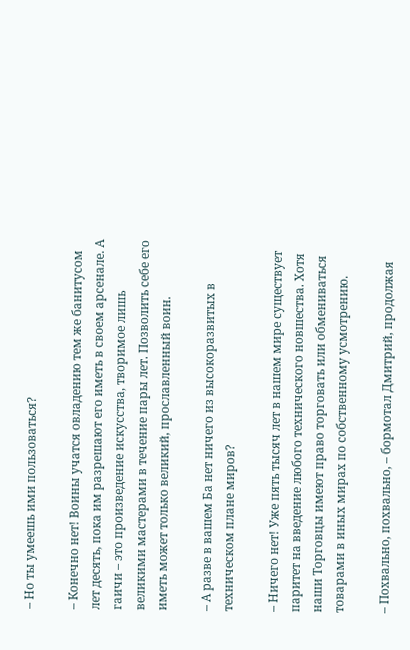– Но ты умеешь ими пользоваться?

– Конечно нет! Воины учатся овладению тем же банитусом лет десять, пока им разрешают его иметь в своем арсенале. А гаичи – это произведение искусства, творимое лишь великими мастерами в течение пары лет. Позволить себе его иметь может только великий, прославленный воин.

– А разве в вашем Ба нет ничего из высокоразвитых в техническом плане миров?

– Ничего нет! Уже пять тысяч лет в нашем мире существует паритет на введение любого технического новшества. Хотя наши Торговцы имеют право торговать или обмениваться товарами в иных мирах по собственному усмотрению.

– Похвально, похвально, – бормотал Дмитрий, продолжая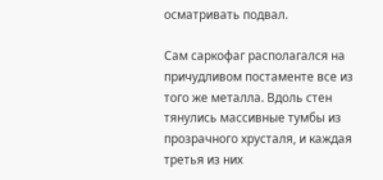осматривать подвал.

Сам саркофаг располагался на причудливом постаменте все из того же металла. Вдоль стен тянулись массивные тумбы из прозрачного хрусталя, и каждая третья из них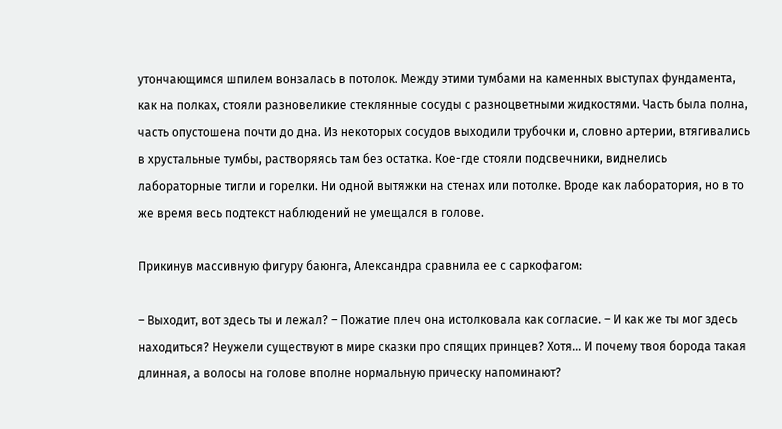утончающимся шпилем вонзалась в потолок. Между этими тумбами на каменных выступах фундамента, как на полках, стояли разновеликие стеклянные сосуды с разноцветными жидкостями. Часть была полна, часть опустошена почти до дна. Из некоторых сосудов выходили трубочки и, словно артерии, втягивались в хрустальные тумбы, растворяясь там без остатка. Кое-где стояли подсвечники, виднелись лабораторные тигли и горелки. Ни одной вытяжки на стенах или потолке. Вроде как лаборатория, но в то же время весь подтекст наблюдений не умещался в голове.

Прикинув массивную фигуру баюнга, Александра сравнила ее с саркофагом:

– Выходит, вот здесь ты и лежал? – Пожатие плеч она истолковала как согласие. – И как же ты мог здесь находиться? Неужели существуют в мире сказки про спящих принцев? Хотя… И почему твоя борода такая длинная, а волосы на голове вполне нормальную прическу напоминают?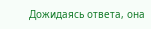Дожидаясь ответа, она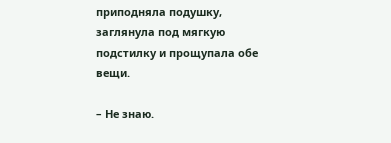приподняла подушку, заглянула под мягкую подстилку и прощупала обе вещи.

– Не знаю.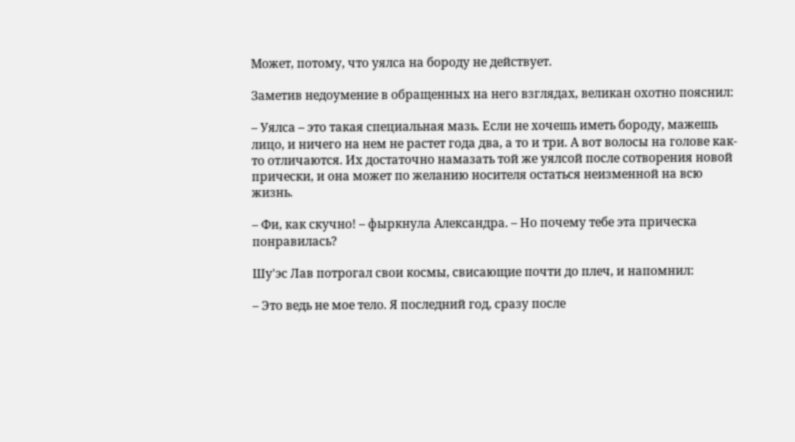Может, потому, что уялса на бороду не действует.

Заметив недоумение в обращенных на него взглядах, великан охотно пояснил:

– Уялса – это такая специальная мазь. Если не хочешь иметь бороду, мажешь лицо, и ничего на нем не растет года два, а то и три. А вот волосы на голове как-то отличаются. Их достаточно намазать той же уялсой после сотворения новой прически, и она может по желанию носителя остаться неизменной на всю жизнь.

– Фи, как скучно! – фыркнула Александра. – Но почему тебе эта прическа понравилась?

Шу'эс Лав потрогал свои космы, свисающие почти до плеч, и напомнил:

– Это ведь не мое тело. Я последний год, сразу после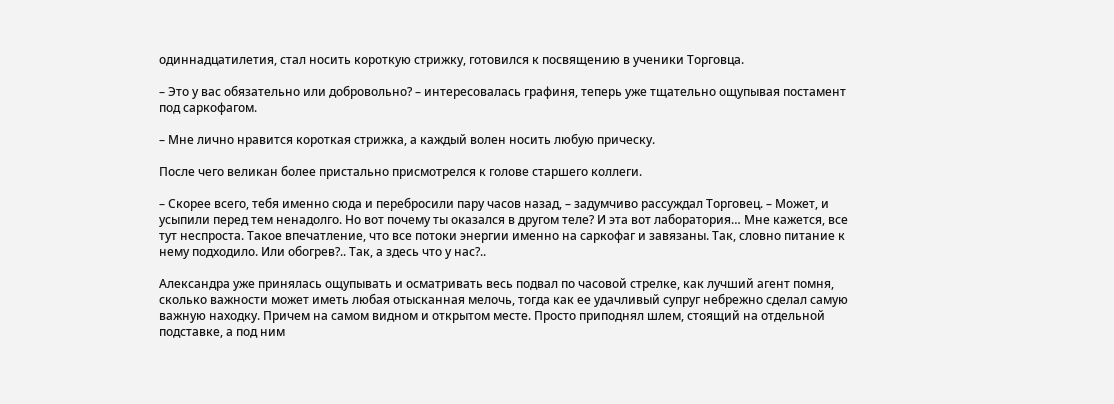одиннадцатилетия, стал носить короткую стрижку, готовился к посвящению в ученики Торговца.

– Это у вас обязательно или добровольно? – интересовалась графиня, теперь уже тщательно ощупывая постамент под саркофагом.

– Мне лично нравится короткая стрижка, а каждый волен носить любую прическу.

После чего великан более пристально присмотрелся к голове старшего коллеги.

– Скорее всего, тебя именно сюда и перебросили пару часов назад, – задумчиво рассуждал Торговец. – Может, и усыпили перед тем ненадолго. Но вот почему ты оказался в другом теле? И эта вот лаборатория… Мне кажется, все тут неспроста. Такое впечатление, что все потоки энергии именно на саркофаг и завязаны. Так, словно питание к нему подходило. Или обогрев?.. Так, а здесь что у нас?..

Александра уже принялась ощупывать и осматривать весь подвал по часовой стрелке, как лучший агент помня, сколько важности может иметь любая отысканная мелочь, тогда как ее удачливый супруг небрежно сделал самую важную находку. Причем на самом видном и открытом месте. Просто приподнял шлем, стоящий на отдельной подставке, а под ним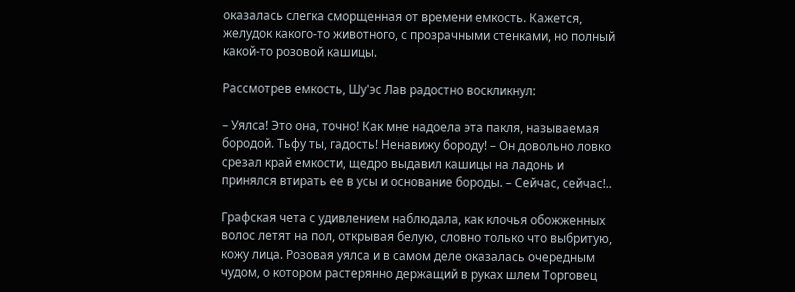оказалась слегка сморщенная от времени емкость. Кажется, желудок какого-то животного, с прозрачными стенками, но полный какой-то розовой кашицы.

Рассмотрев емкость, Шу'эс Лав радостно воскликнул:

– Уялса! Это она, точно! Как мне надоела эта пакля, называемая бородой. Тьфу ты, гадость! Ненавижу бороду! – Он довольно ловко срезал край емкости, щедро выдавил кашицы на ладонь и принялся втирать ее в усы и основание бороды. – Сейчас, сейчас!..

Графская чета с удивлением наблюдала, как клочья обожженных волос летят на пол, открывая белую, словно только что выбритую, кожу лица. Розовая уялса и в самом деле оказалась очередным чудом, о котором растерянно держащий в руках шлем Торговец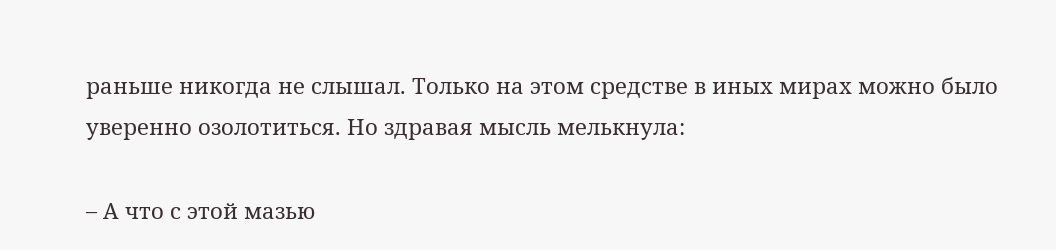раньше никогда не слышал. Только на этом средстве в иных мирах можно было уверенно озолотиться. Но здравая мысль мелькнула:

– А что с этой мазью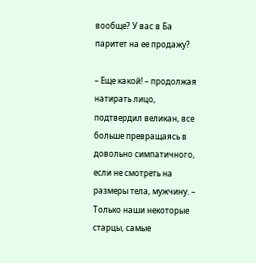вообще? У вас в Ба паритет на ее продажу?

– Еще какой! – продолжая натирать лицо, подтвердил великан, все больше превращаясь в довольно симпатичного, если не смотреть на размеры тела, мужчину. – Только наши некоторые старцы, самые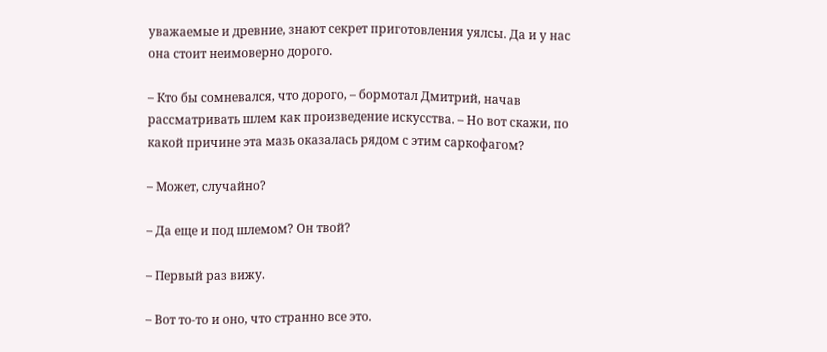уважаемые и древние, знают секрет приготовления уялсы. Да и у нас она стоит неимоверно дорого.

– Кто бы сомневался, что дорого, – бормотал Дмитрий, начав рассматривать шлем как произведение искусства. – Но вот скажи, по какой причине эта мазь оказалась рядом с этим саркофагом?

– Может, случайно?

– Да еще и под шлемом? Он твой?

– Первый раз вижу.

– Вот то-то и оно, что странно все это.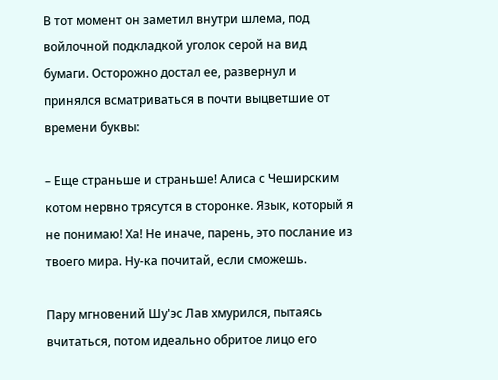В тот момент он заметил внутри шлема, под войлочной подкладкой уголок серой на вид бумаги. Осторожно достал ее, развернул и принялся всматриваться в почти выцветшие от времени буквы:

– Еще страньше и страньше! Алиса с Чеширским котом нервно трясутся в сторонке. Язык, который я не понимаю! Ха! Не иначе, парень, это послание из твоего мира. Ну-ка почитай, если сможешь.

Пару мгновений Шу'эс Лав хмурился, пытаясь вчитаться, потом идеально обритое лицо его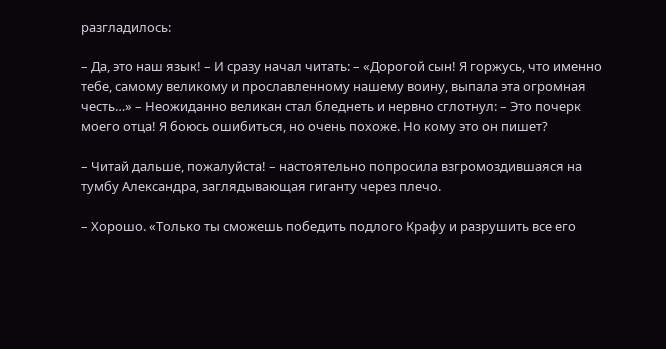разгладилось:

– Да, это наш язык! – И сразу начал читать: – «Дорогой сын! Я горжусь, что именно тебе, самому великому и прославленному нашему воину, выпала эта огромная честь…» – Неожиданно великан стал бледнеть и нервно сглотнул: – Это почерк моего отца! Я боюсь ошибиться, но очень похоже. Но кому это он пишет?

– Читай дальше, пожалуйста! – настоятельно попросила взгромоздившаяся на тумбу Александра, заглядывающая гиганту через плечо.

– Хорошо. «Только ты сможешь победить подлого Крафу и разрушить все его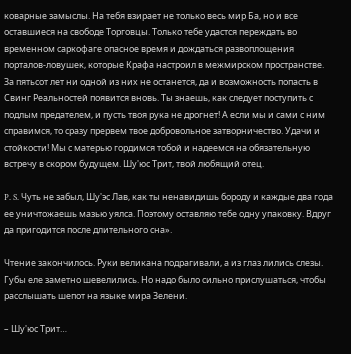коварные замыслы. На тебя взирает не только весь мир Ба, но и все оставшиеся на свободе Торговцы. Только тебе удастся переждать во временном саркофаге опасное время и дождаться развоплощения порталов-ловушек, которые Крафа настроил в межмирском пространстве. За пятьсот лет ни одной из них не останется, да и возможность попасть в Свинг Реальностей появится вновь. Ты знаешь, как следует поступить с подлым предателем, и пусть твоя рука не дрогнет! А если мы и сами с ним справимся, то сразу прервем твое добровольное затворничество. Удачи и стойкости! Мы с матерью гордимся тобой и надеемся на обязательную встречу в скором будущем. Шу'юс Трит, твой любящий отец.

P. S. Чуть не забыл, Шу'эс Лав, как ты ненавидишь бороду и каждые два года ее уничтожаешь мазью уялса. Поэтому оставляю тебе одну упаковку. Вдруг да пригодится после длительного сна».

Чтение закончилось. Руки великана подрагивали, а из глаз лились слезы. Губы еле заметно шевелились. Но надо было сильно прислушаться, чтобы расслышать шепот на языке мира Зелени.

– Шу'юс Трит…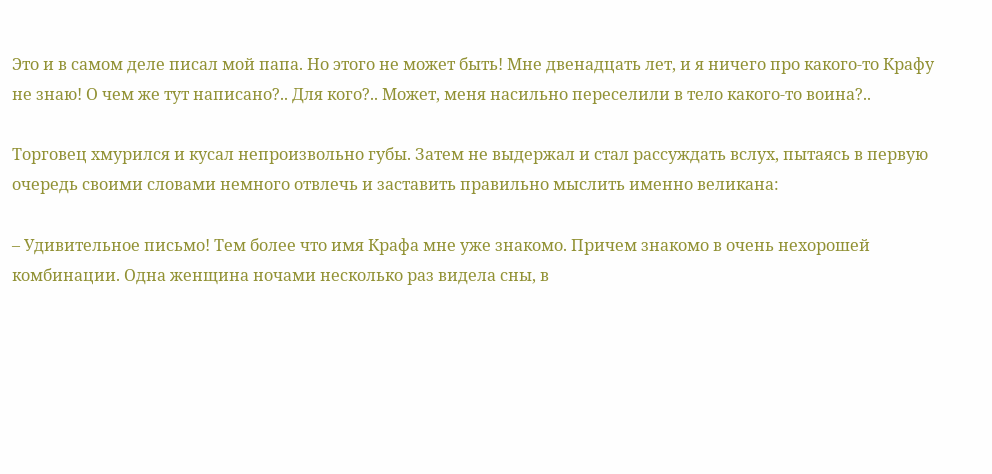Это и в самом деле писал мой папа. Но этого не может быть! Мне двенадцать лет, и я ничего про какого-то Крафу не знаю! О чем же тут написано?.. Для кого?.. Может, меня насильно переселили в тело какого-то воина?..

Торговец хмурился и кусал непроизвольно губы. Затем не выдержал и стал рассуждать вслух, пытаясь в первую очередь своими словами немного отвлечь и заставить правильно мыслить именно великана:

– Удивительное письмо! Тем более что имя Крафа мне уже знакомо. Причем знакомо в очень нехорошей комбинации. Одна женщина ночами несколько раз видела сны, в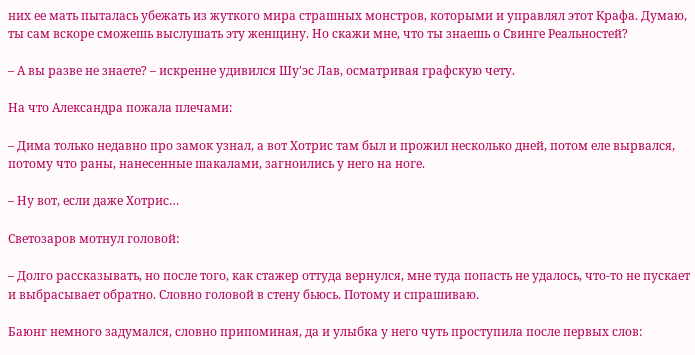них ее мать пыталась убежать из жуткого мира страшных монстров, которыми и управлял этот Крафа. Думаю, ты сам вскоре сможешь выслушать эту женщину. Но скажи мне, что ты знаешь о Свинге Реальностей?

– А вы разве не знаете? – искренне удивился Шу'эс Лав, осматривая графскую чету.

На что Александра пожала плечами:

– Дима только недавно про замок узнал, а вот Хотрис там был и прожил несколько дней, потом еле вырвался, потому что раны, нанесенные шакалами, загноились у него на ноге.

– Ну вот, если даже Хотрис…

Светозаров мотнул головой:

– Долго рассказывать, но после того, как стажер оттуда вернулся, мне туда попасть не удалось, что-то не пускает и выбрасывает обратно. Словно головой в стену бьюсь. Потому и спрашиваю.

Баюнг немного задумался, словно припоминая, да и улыбка у него чуть проступила после первых слов: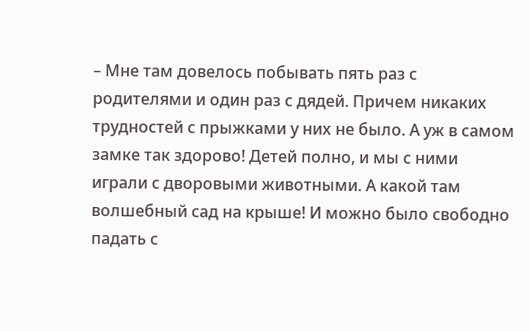– Мне там довелось побывать пять раз с родителями и один раз с дядей. Причем никаких трудностей с прыжками у них не было. А уж в самом замке так здорово! Детей полно, и мы с ними играли с дворовыми животными. А какой там волшебный сад на крыше! И можно было свободно падать с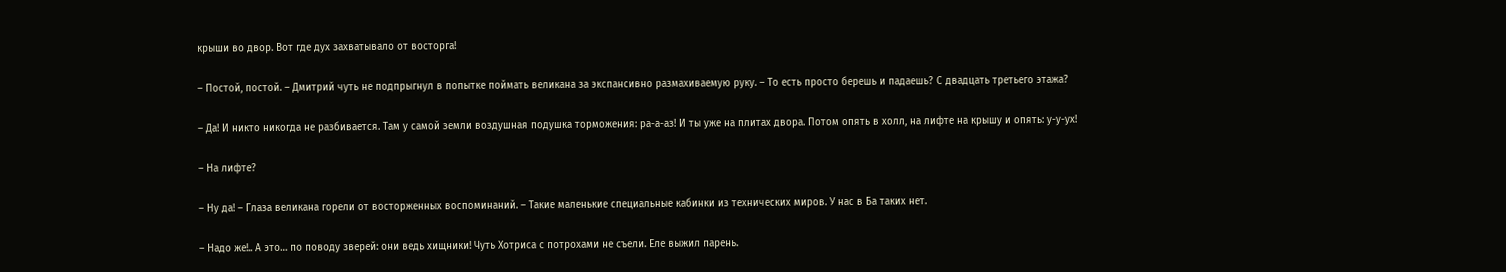крыши во двор. Вот где дух захватывало от восторга!

– Постой, постой. – Дмитрий чуть не подпрыгнул в попытке поймать великана за экспансивно размахиваемую руку. – То есть просто берешь и падаешь? С двадцать третьего этажа?

– Да! И никто никогда не разбивается. Там у самой земли воздушная подушка торможения: ра-а-аз! И ты уже на плитах двора. Потом опять в холл, на лифте на крышу и опять: у-у-ух!

– На лифте?

– Ну да! – Глаза великана горели от восторженных воспоминаний. – Такие маленькие специальные кабинки из технических миров. У нас в Ба таких нет.

– Надо же!.. А это… по поводу зверей: они ведь хищники! Чуть Хотриса с потрохами не съели. Еле выжил парень.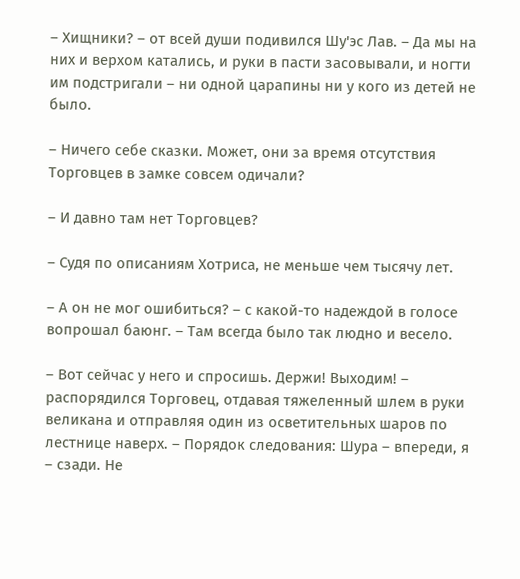– Хищники? – от всей души подивился Шу'эс Лав. – Да мы на них и верхом катались, и руки в пасти засовывали, и ногти им подстригали – ни одной царапины ни у кого из детей не было.

– Ничего себе сказки. Может, они за время отсутствия Торговцев в замке совсем одичали?

– И давно там нет Торговцев?

– Судя по описаниям Хотриса, не меньше чем тысячу лет.

– А он не мог ошибиться? – с какой-то надеждой в голосе вопрошал баюнг. – Там всегда было так людно и весело.

– Вот сейчас у него и спросишь. Держи! Выходим! – распорядился Торговец, отдавая тяжеленный шлем в руки великана и отправляя один из осветительных шаров по лестнице наверх. – Порядок следования: Шура – впереди, я – сзади. Не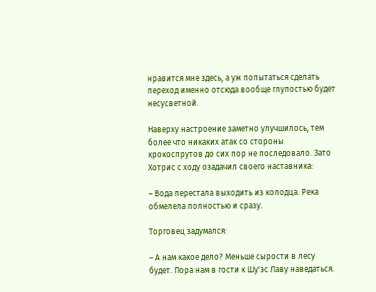нравится мне здесь, а уж попытаться сделать переход именно отсюда вообще глупостью будет несусветной.

Наверху настроение заметно улучшилось, тем более что никаких атак со стороны крокоспрутов до сих пор не последовало. Зато Хотрис с ходу озадачил своего наставника:

– Вода перестала выходить из колодца. Река обмелела полностью и сразу.

Торговец задумался:

– А нам какое дело? Меньше сырости в лесу будет. Пора нам в гости к Шу'эс Лаву наведаться.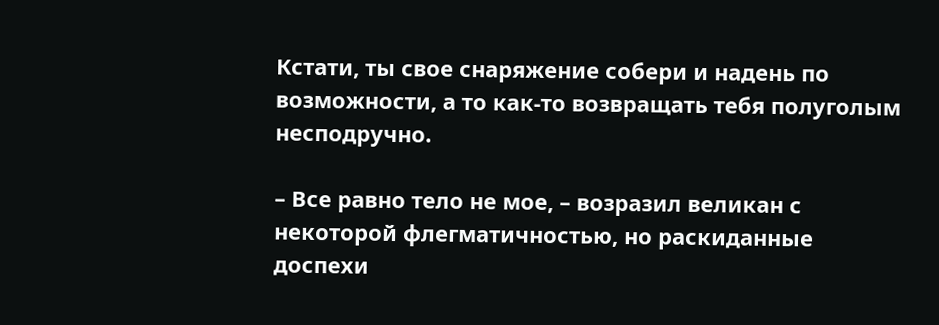Кстати, ты свое снаряжение собери и надень по возможности, а то как-то возвращать тебя полуголым несподручно.

– Все равно тело не мое, – возразил великан с некоторой флегматичностью, но раскиданные доспехи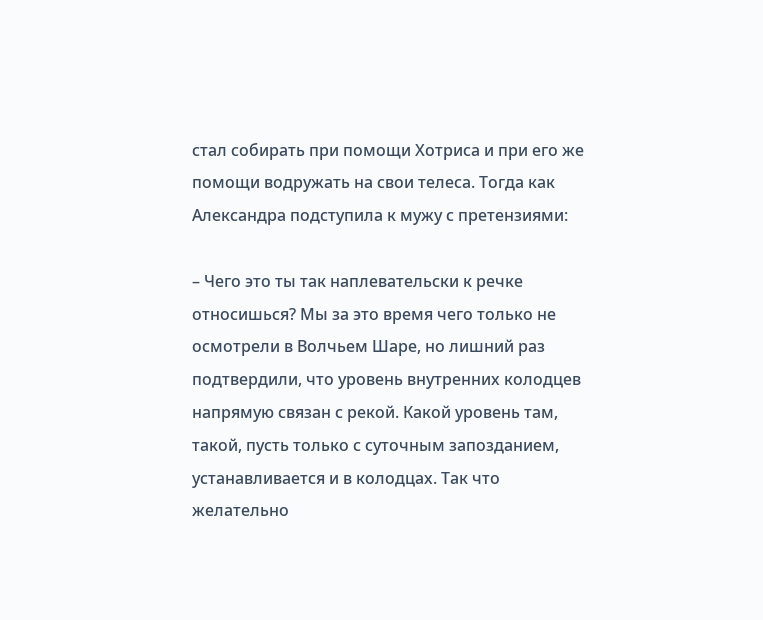стал собирать при помощи Хотриса и при его же помощи водружать на свои телеса. Тогда как Александра подступила к мужу с претензиями:

– Чего это ты так наплевательски к речке относишься? Мы за это время чего только не осмотрели в Волчьем Шаре, но лишний раз подтвердили, что уровень внутренних колодцев напрямую связан с рекой. Какой уровень там, такой, пусть только с суточным запозданием, устанавливается и в колодцах. Так что желательно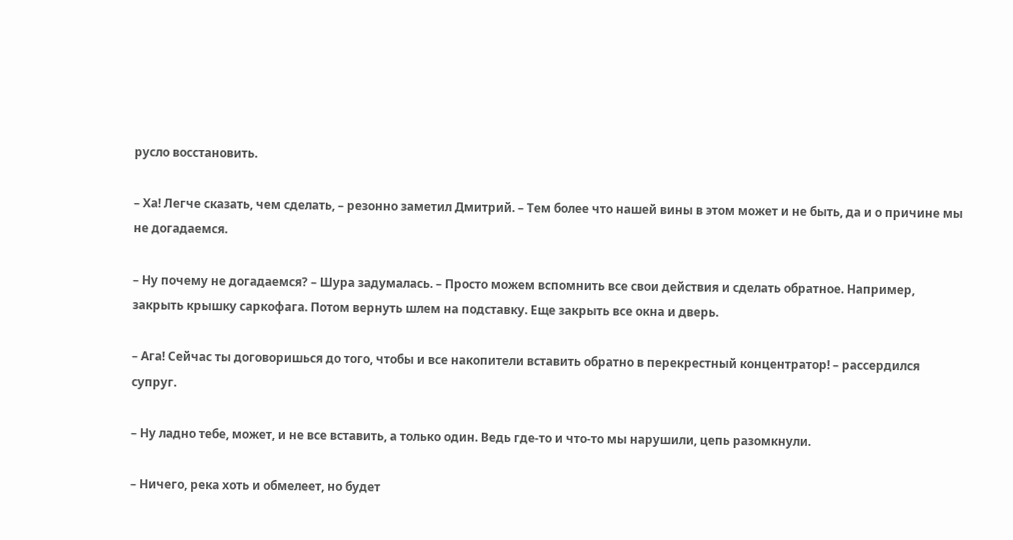русло восстановить.

– Ха! Легче сказать, чем сделать, – резонно заметил Дмитрий. – Тем более что нашей вины в этом может и не быть, да и о причине мы не догадаемся.

– Ну почему не догадаемся? – Шура задумалась. – Просто можем вспомнить все свои действия и сделать обратное. Например, закрыть крышку саркофага. Потом вернуть шлем на подставку. Еще закрыть все окна и дверь.

– Ага! Сейчас ты договоришься до того, чтобы и все накопители вставить обратно в перекрестный концентратор! – рассердился супруг.

– Ну ладно тебе, может, и не все вставить, а только один. Ведь где-то и что-то мы нарушили, цепь разомкнули.

– Ничего, река хоть и обмелеет, но будет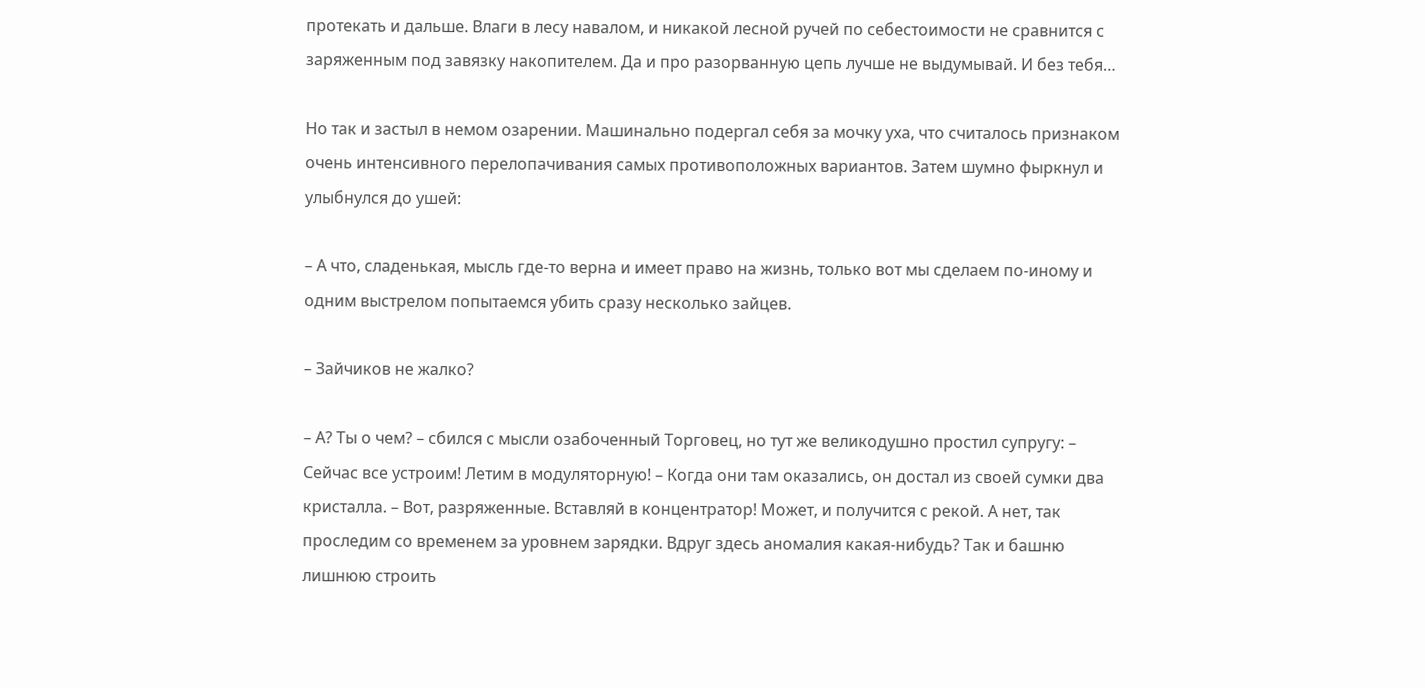протекать и дальше. Влаги в лесу навалом, и никакой лесной ручей по себестоимости не сравнится с заряженным под завязку накопителем. Да и про разорванную цепь лучше не выдумывай. И без тебя…

Но так и застыл в немом озарении. Машинально подергал себя за мочку уха, что считалось признаком очень интенсивного перелопачивания самых противоположных вариантов. Затем шумно фыркнул и улыбнулся до ушей:

– А что, сладенькая, мысль где-то верна и имеет право на жизнь, только вот мы сделаем по-иному и одним выстрелом попытаемся убить сразу несколько зайцев.

– Зайчиков не жалко?

– А? Ты о чем? – сбился с мысли озабоченный Торговец, но тут же великодушно простил супругу: – Сейчас все устроим! Летим в модуляторную! – Когда они там оказались, он достал из своей сумки два кристалла. – Вот, разряженные. Вставляй в концентратор! Может, и получится с рекой. А нет, так проследим со временем за уровнем зарядки. Вдруг здесь аномалия какая-нибудь? Так и башню лишнюю строить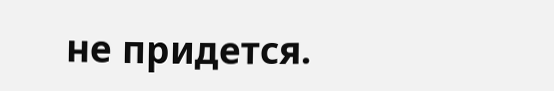не придется.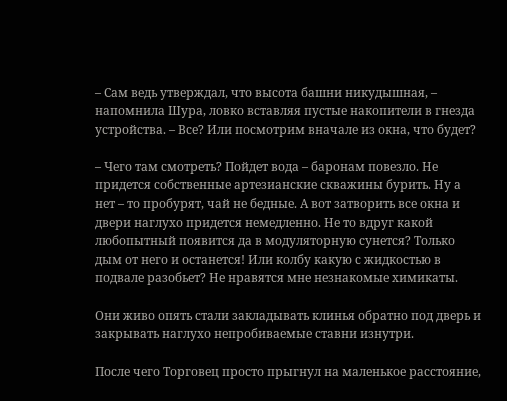– Сам ведь утверждал, что высота башни никудышная, – напомнила Шура, ловко вставляя пустые накопители в гнезда устройства. – Все? Или посмотрим вначале из окна, что будет?

– Чего там смотреть? Пойдет вода – баронам повезло. Не придется собственные артезианские скважины бурить. Ну а нет – то пробурят, чай не бедные. А вот затворить все окна и двери наглухо придется немедленно. Не то вдруг какой любопытный появится да в модуляторную сунется? Только дым от него и останется! Или колбу какую с жидкостью в подвале разобьет? Не нравятся мне незнакомые химикаты.

Они живо опять стали закладывать клинья обратно под дверь и закрывать наглухо непробиваемые ставни изнутри.

После чего Торговец просто прыгнул на маленькое расстояние,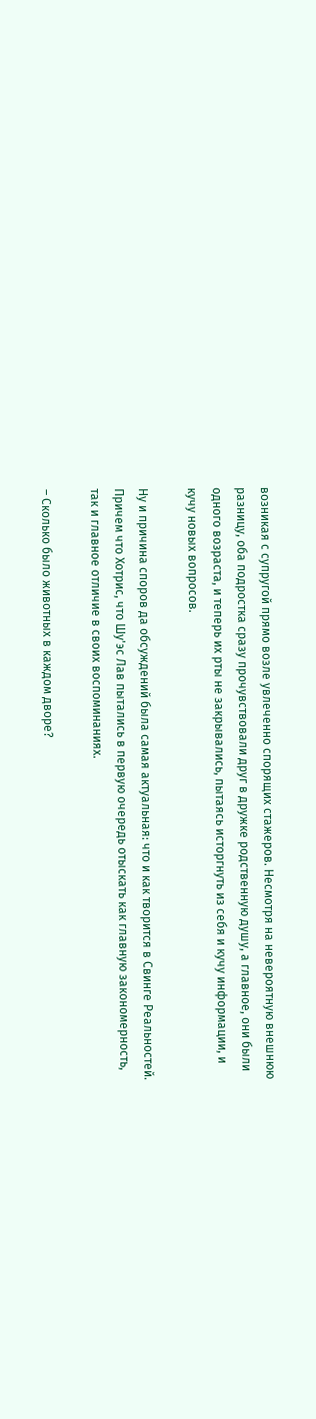возникая с супругой прямо возле увлеченно спорящих стажеров. Несмотря на невероятную внешнюю разницу, оба подростка сразу прочувствовали друг в дружке родственную душу, а главное, они были одного возраста, и теперь их рты не закрывались, пытаясь исторгнуть из себя и кучу информации, и кучу новых вопросов.

Ну и причина споров да обсуждений была самая актуальная: что и как творится в Свинге Реальностей. Причем что Хотрис, что Шу'эс Лав пытались в первую очередь отыскать как главную закономерность, так и главное отличие в своих воспоминаниях.

– Сколько было животных в каждом дворе?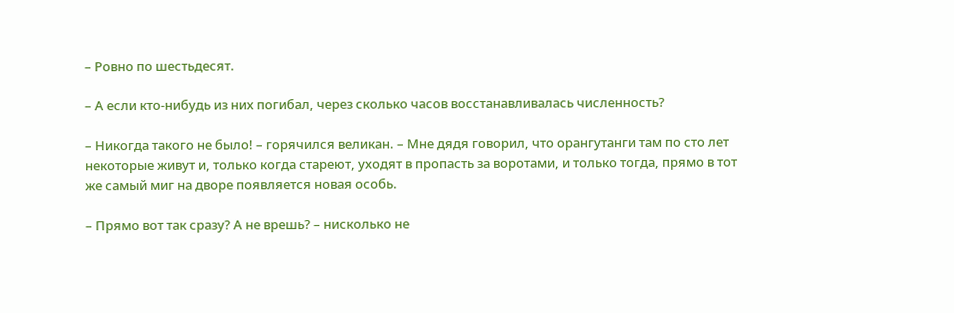– Ровно по шестьдесят.

– А если кто-нибудь из них погибал, через сколько часов восстанавливалась численность?

– Никогда такого не было! – горячился великан. – Мне дядя говорил, что орангутанги там по сто лет некоторые живут и, только когда стареют, уходят в пропасть за воротами, и только тогда, прямо в тот же самый миг на дворе появляется новая особь.

– Прямо вот так сразу? А не врешь? – нисколько не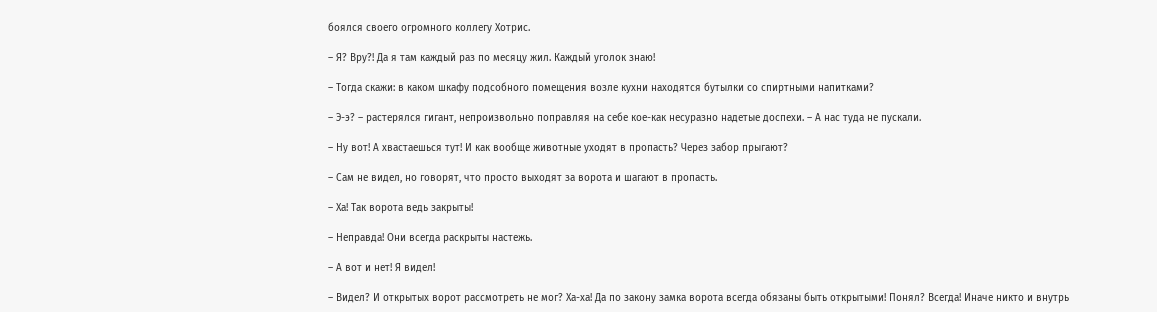боялся своего огромного коллегу Хотрис.

– Я? Вру?! Да я там каждый раз по месяцу жил. Каждый уголок знаю!

– Тогда скажи: в каком шкафу подсобного помещения возле кухни находятся бутылки со спиртными напитками?

– Э-э? – растерялся гигант, непроизвольно поправляя на себе кое-как несуразно надетые доспехи. – А нас туда не пускали.

– Ну вот! А хвастаешься тут! И как вообще животные уходят в пропасть? Через забор прыгают?

– Сам не видел, но говорят, что просто выходят за ворота и шагают в пропасть.

– Ха! Так ворота ведь закрыты!

– Неправда! Они всегда раскрыты настежь.

– А вот и нет! Я видел!

– Видел? И открытых ворот рассмотреть не мог? Ха-ха! Да по закону замка ворота всегда обязаны быть открытыми! Понял? Всегда! Иначе никто и внутрь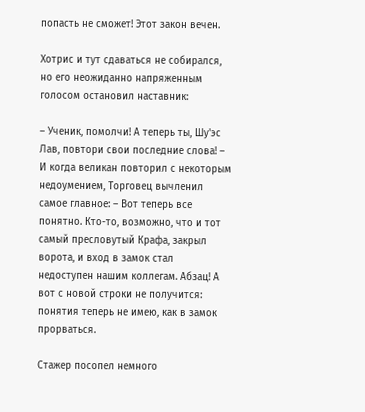попасть не сможет! Этот закон вечен.

Хотрис и тут сдаваться не собирался, но его неожиданно напряженным голосом остановил наставник:

– Ученик, помолчи! А теперь ты, Шу'эс Лав, повтори свои последние слова! – И когда великан повторил с некоторым недоумением, Торговец вычленил самое главное: – Вот теперь все понятно. Кто-то, возможно, что и тот самый пресловутый Крафа, закрыл ворота, и вход в замок стал недоступен нашим коллегам. Абзац! А вот с новой строки не получится: понятия теперь не имею, как в замок прорваться.

Стажер посопел немного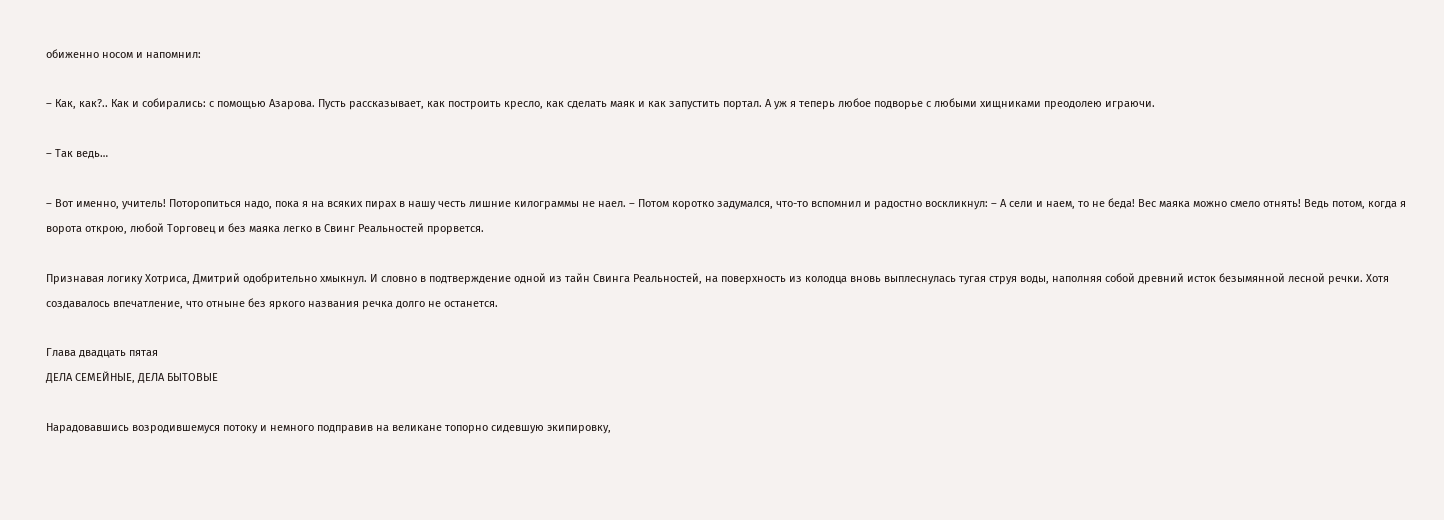обиженно носом и напомнил:

– Как, как?.. Как и собирались: с помощью Азарова. Пусть рассказывает, как построить кресло, как сделать маяк и как запустить портал. А уж я теперь любое подворье с любыми хищниками преодолею играючи.

– Так ведь…

– Вот именно, учитель! Поторопиться надо, пока я на всяких пирах в нашу честь лишние килограммы не наел. – Потом коротко задумался, что-то вспомнил и радостно воскликнул: – А сели и наем, то не беда! Вес маяка можно смело отнять! Ведь потом, когда я ворота открою, любой Торговец и без маяка легко в Свинг Реальностей прорвется.

Признавая логику Хотриса, Дмитрий одобрительно хмыкнул. И словно в подтверждение одной из тайн Свинга Реальностей, на поверхность из колодца вновь выплеснулась тугая струя воды, наполняя собой древний исток безымянной лесной речки. Хотя создавалось впечатление, что отныне без яркого названия речка долго не останется.

Глава двадцать пятая
ДЕЛА СЕМЕЙНЫЕ, ДЕЛА БЫТОВЫЕ

Нарадовавшись возродившемуся потоку и немного подправив на великане топорно сидевшую экипировку,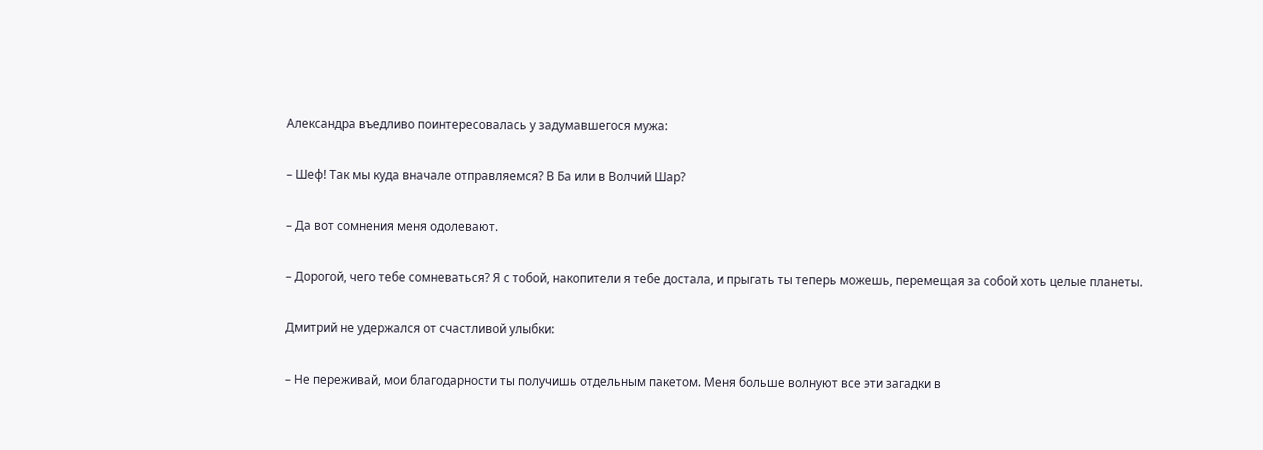Александра въедливо поинтересовалась у задумавшегося мужа:

– Шеф! Так мы куда вначале отправляемся? В Ба или в Волчий Шар?

– Да вот сомнения меня одолевают.

– Дорогой, чего тебе сомневаться? Я с тобой, накопители я тебе достала, и прыгать ты теперь можешь, перемещая за собой хоть целые планеты.

Дмитрий не удержался от счастливой улыбки:

– Не переживай, мои благодарности ты получишь отдельным пакетом. Меня больше волнуют все эти загадки в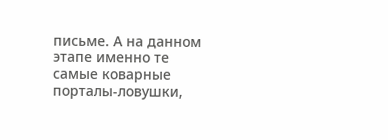письме. А на данном этапе именно те самые коварные порталы-ловушки,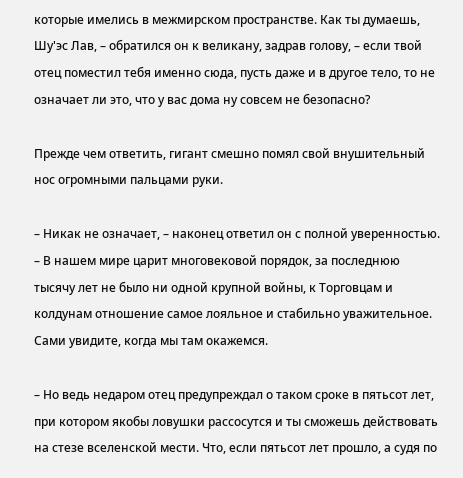которые имелись в межмирском пространстве. Как ты думаешь, Шу'эс Лав, – обратился он к великану, задрав голову, – если твой отец поместил тебя именно сюда, пусть даже и в другое тело, то не означает ли это, что у вас дома ну совсем не безопасно?

Прежде чем ответить, гигант смешно помял свой внушительный нос огромными пальцами руки.

– Никак не означает, – наконец ответил он с полной уверенностью. – В нашем мире царит многовековой порядок, за последнюю тысячу лет не было ни одной крупной войны, к Торговцам и колдунам отношение самое лояльное и стабильно уважительное. Сами увидите, когда мы там окажемся.

– Но ведь недаром отец предупреждал о таком сроке в пятьсот лет, при котором якобы ловушки рассосутся и ты сможешь действовать на стезе вселенской мести. Что, если пятьсот лет прошло, а судя по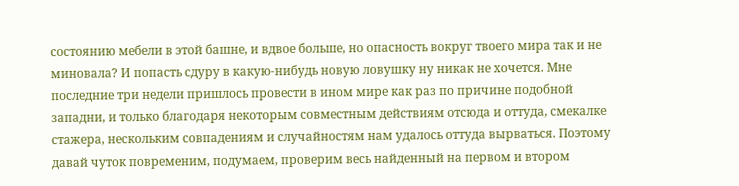состоянию мебели в этой башне, и вдвое больше, но опасность вокруг твоего мира так и не миновала? И попасть сдуру в какую-нибудь новую ловушку ну никак не хочется. Мне последние три недели пришлось провести в ином мире как раз по причине подобной западни, и только благодаря некоторым совместным действиям отсюда и оттуда, смекалке стажера, нескольким совпадениям и случайностям нам удалось оттуда вырваться. Поэтому давай чуток повременим, подумаем, проверим весь найденный на первом и втором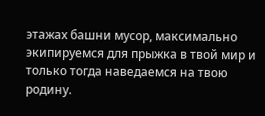этажах башни мусор, максимально экипируемся для прыжка в твой мир и только тогда наведаемся на твою родину.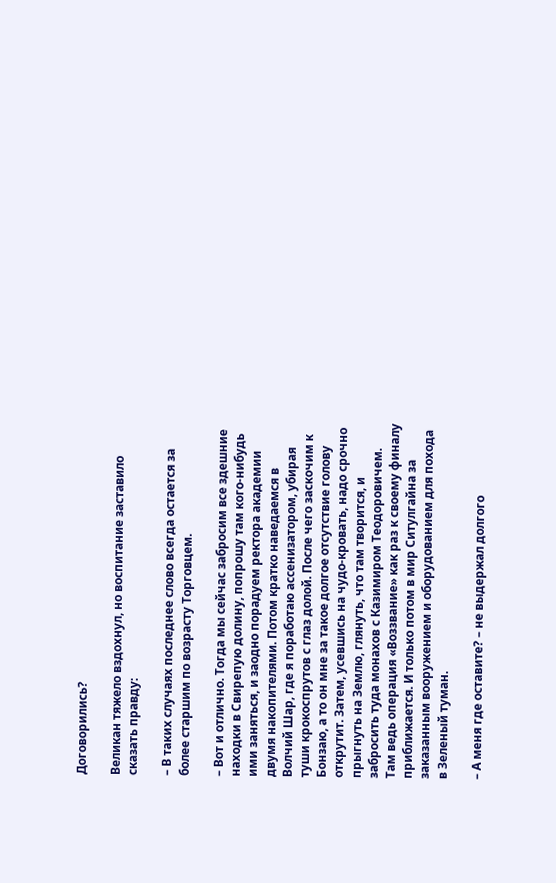Договорились?

Великан тяжело вздохнул, но воспитание заставило сказать правду:

– В таких случаях последнее слово всегда остается за более старшим по возрасту Торговцем.

– Вот и отлично. Тогда мы сейчас забросим все здешние находки в Свирепую долину, попрошу там кого-нибудь ими заняться, и заодно порадуем ректора академии двумя накопителями. Потом кратко наведаемся в Волчий Шар, где я поработаю ассенизатором, убирая туши крокоспрутов с глаз долой. После чего заскочим к Бонзаю, а то он мне за такое долгое отсутствие голову открутит. Затем, усевшись на чудо-кровать, надо срочно прыгнуть на Землю, глянуть, что там творится, и забросить туда монахов с Казимиром Теодоровичем. Там ведь операция «Воззвание» как раз к своему финалу приближается. И только потом в мир Ситулгайна за заказанным вооружением и оборудованием для похода в Зеленый туман.

– А меня где оставите? – не выдержал долгого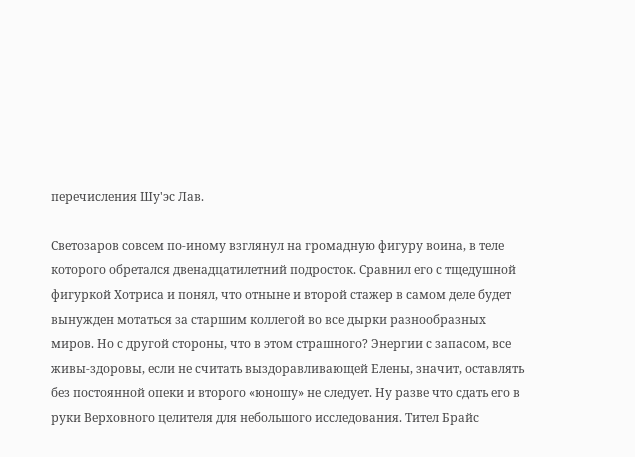перечисления Шу'эс Лав.

Светозаров совсем по-иному взглянул на громадную фигуру воина, в теле которого обретался двенадцатилетний подросток. Сравнил его с тщедушной фигуркой Хотриса и понял, что отныне и второй стажер в самом деле будет вынужден мотаться за старшим коллегой во все дырки разнообразных миров. Но с другой стороны, что в этом страшного? Энергии с запасом, все живы-здоровы, если не считать выздоравливающей Елены, значит, оставлять без постоянной опеки и второго «юношу» не следует. Ну разве что сдать его в руки Верховного целителя для небольшого исследования. Тител Брайс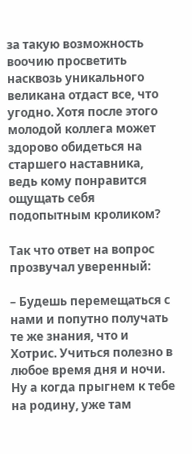за такую возможность воочию просветить насквозь уникального великана отдаст все, что угодно. Хотя после этого молодой коллега может здорово обидеться на старшего наставника, ведь кому понравится ощущать себя подопытным кроликом?

Так что ответ на вопрос прозвучал уверенный:

– Будешь перемещаться с нами и попутно получать те же знания, что и Хотрис. Учиться полезно в любое время дня и ночи. Ну а когда прыгнем к тебе на родину, уже там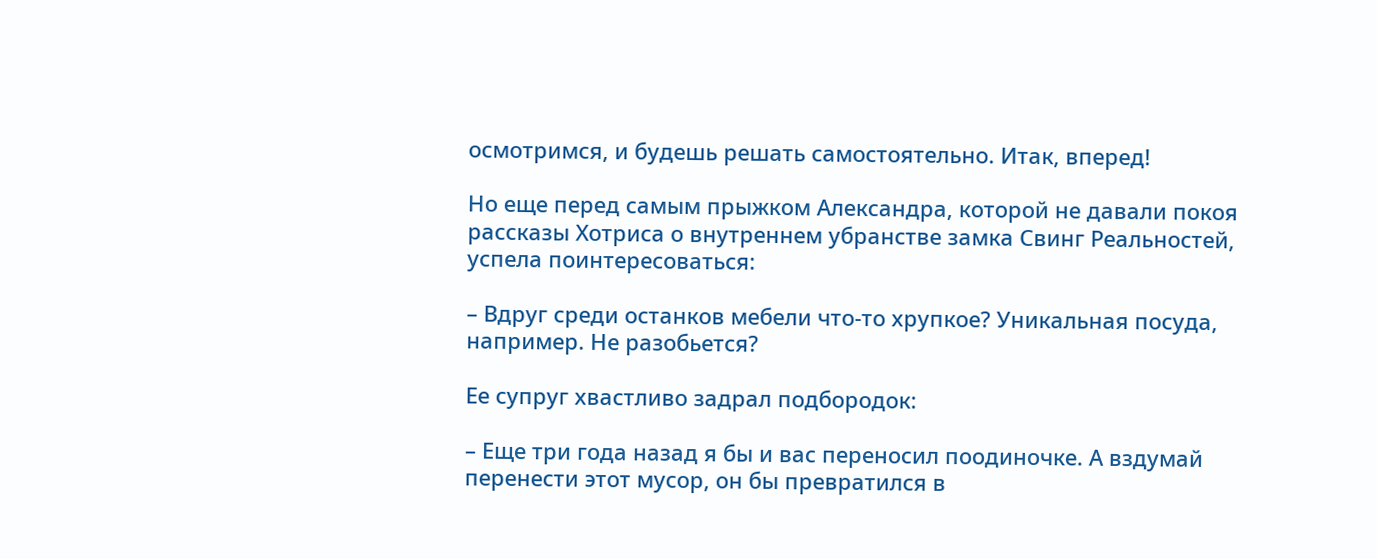осмотримся, и будешь решать самостоятельно. Итак, вперед!

Но еще перед самым прыжком Александра, которой не давали покоя рассказы Хотриса о внутреннем убранстве замка Свинг Реальностей, успела поинтересоваться:

– Вдруг среди останков мебели что-то хрупкое? Уникальная посуда, например. Не разобьется?

Ее супруг хвастливо задрал подбородок:

– Еще три года назад я бы и вас переносил поодиночке. А вздумай перенести этот мусор, он бы превратился в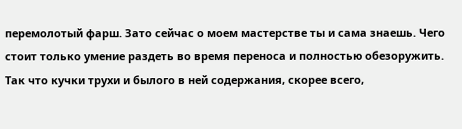перемолотый фарш. Зато сейчас о моем мастерстве ты и сама знаешь. Чего стоит только умение раздеть во время переноса и полностью обезоружить. Так что кучки трухи и былого в ней содержания, скорее всего,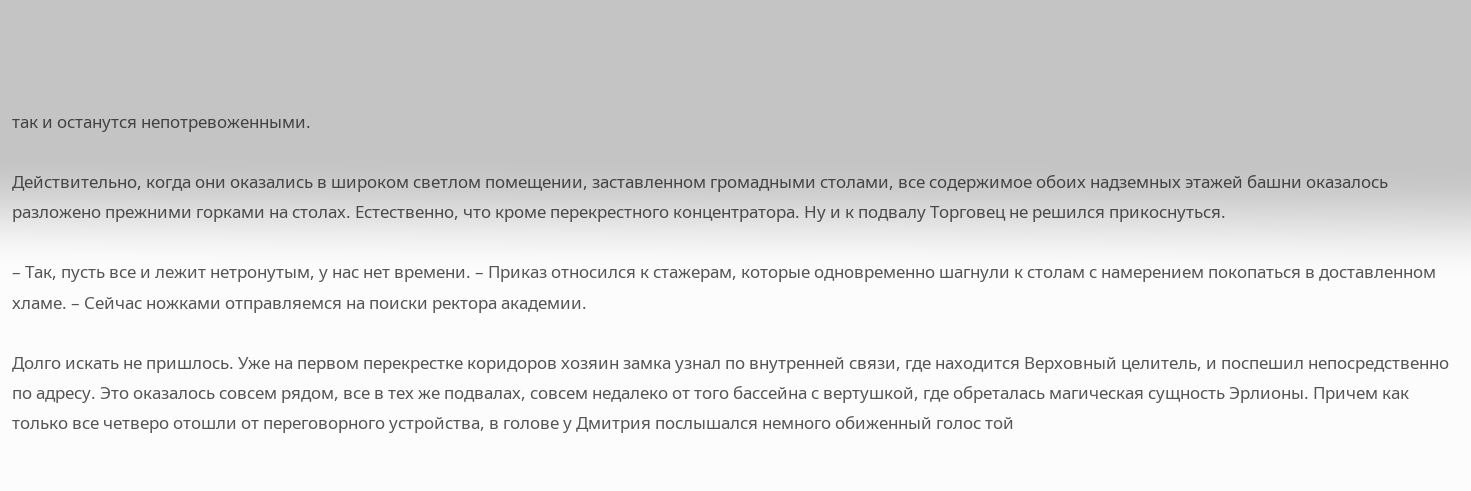так и останутся непотревоженными.

Действительно, когда они оказались в широком светлом помещении, заставленном громадными столами, все содержимое обоих надземных этажей башни оказалось разложено прежними горками на столах. Естественно, что кроме перекрестного концентратора. Ну и к подвалу Торговец не решился прикоснуться.

– Так, пусть все и лежит нетронутым, у нас нет времени. – Приказ относился к стажерам, которые одновременно шагнули к столам с намерением покопаться в доставленном хламе. – Сейчас ножками отправляемся на поиски ректора академии.

Долго искать не пришлось. Уже на первом перекрестке коридоров хозяин замка узнал по внутренней связи, где находится Верховный целитель, и поспешил непосредственно по адресу. Это оказалось совсем рядом, все в тех же подвалах, совсем недалеко от того бассейна с вертушкой, где обреталась магическая сущность Эрлионы. Причем как только все четверо отошли от переговорного устройства, в голове у Дмитрия послышался немного обиженный голос той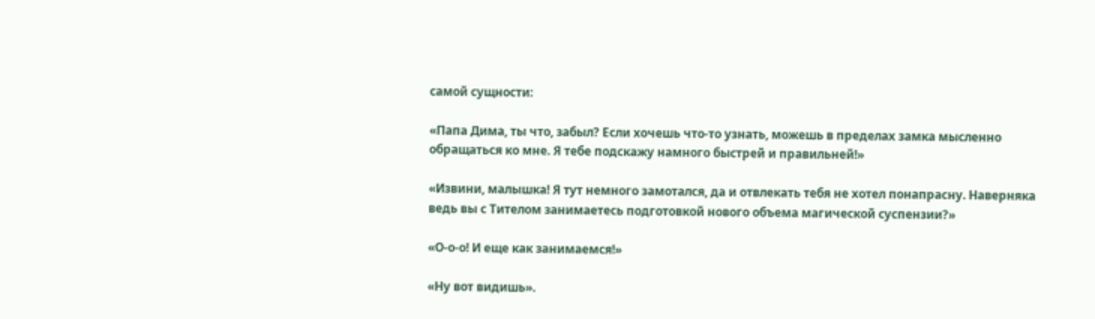самой сущности:

«Папа Дима, ты что, забыл? Если хочешь что-то узнать, можешь в пределах замка мысленно обращаться ко мне. Я тебе подскажу намного быстрей и правильней!»

«Извини, малышка! Я тут немного замотался, да и отвлекать тебя не хотел понапрасну. Наверняка ведь вы с Тителом занимаетесь подготовкой нового объема магической суспензии?»

«О-о-о! И еще как занимаемся!»

«Ну вот видишь».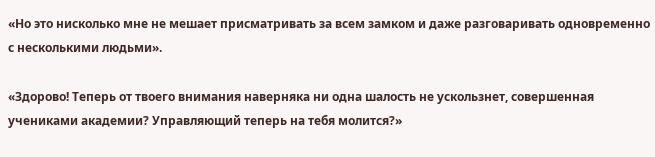«Но это нисколько мне не мешает присматривать за всем замком и даже разговаривать одновременно с несколькими людьми».

«Здорово! Теперь от твоего внимания наверняка ни одна шалость не ускользнет, совершенная учениками академии? Управляющий теперь на тебя молится?»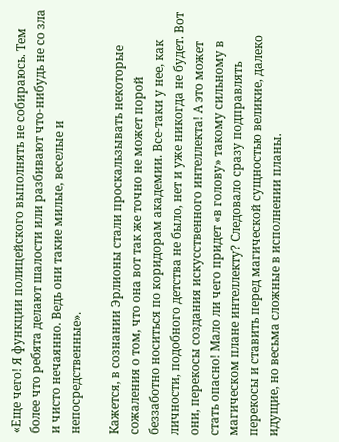«Еще чего! Я функции полицейского выполнять не собираюсь. Тем более что ребята делают шалости или разбивают что-нибудь не со зла и чисто нечаянно. Ведь они такие милые, веселые и непосредственные».

Кажется, в сознании Эрлионы стали проскальзывать некоторые сожаления о том, что она вот так же точно не может порой беззаботно носиться по коридорам академии. Все-таки у нее, как личности, подобного детства не было, нет и уже никогда не будет. Вот они, перекосы создания искусственного интеллекта! А это может стать опасно! Мало ли чего придет «в голову» такому сильному в магическом плане интеллекту? Следовало сразу подправлять перекосы и ставить перед магической сущностью великие, далеко идущие, но весьма сложные в исполнении планы.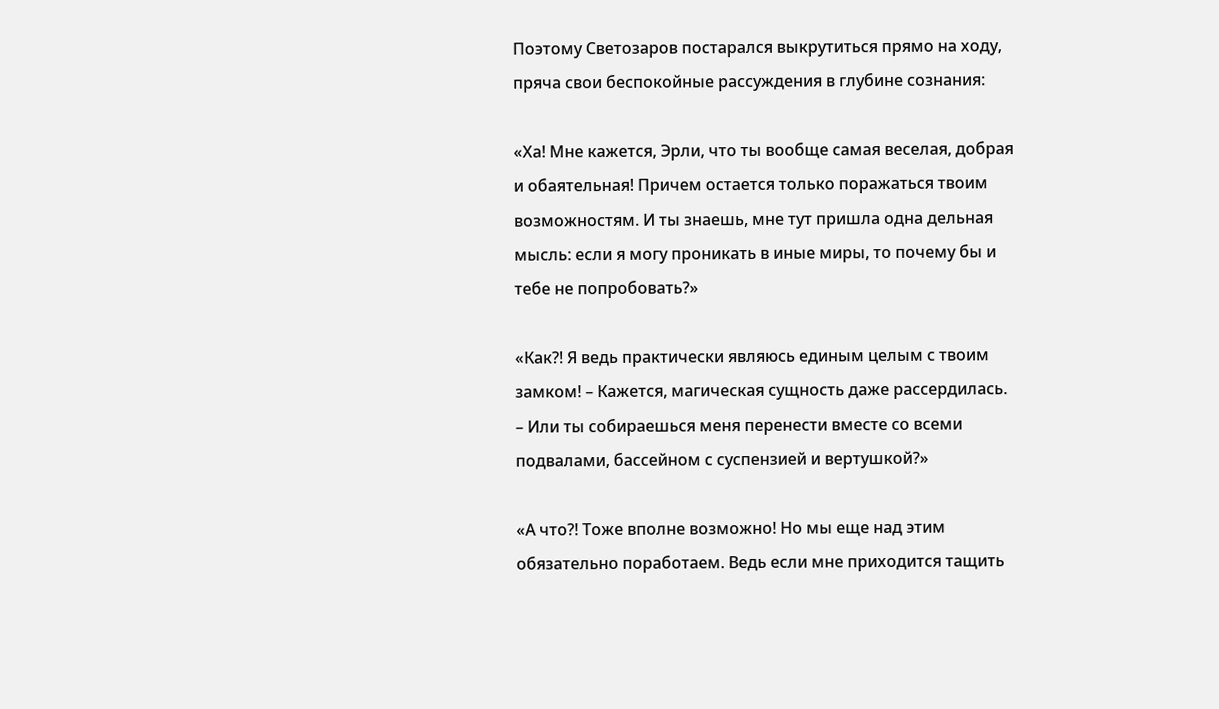Поэтому Светозаров постарался выкрутиться прямо на ходу, пряча свои беспокойные рассуждения в глубине сознания:

«Ха! Мне кажется, Эрли, что ты вообще самая веселая, добрая и обаятельная! Причем остается только поражаться твоим возможностям. И ты знаешь, мне тут пришла одна дельная мысль: если я могу проникать в иные миры, то почему бы и тебе не попробовать?»

«Как?! Я ведь практически являюсь единым целым с твоим замком! – Кажется, магическая сущность даже рассердилась. – Или ты собираешься меня перенести вместе со всеми подвалами, бассейном с суспензией и вертушкой?»

«А что?! Тоже вполне возможно! Но мы еще над этим обязательно поработаем. Ведь если мне приходится тащить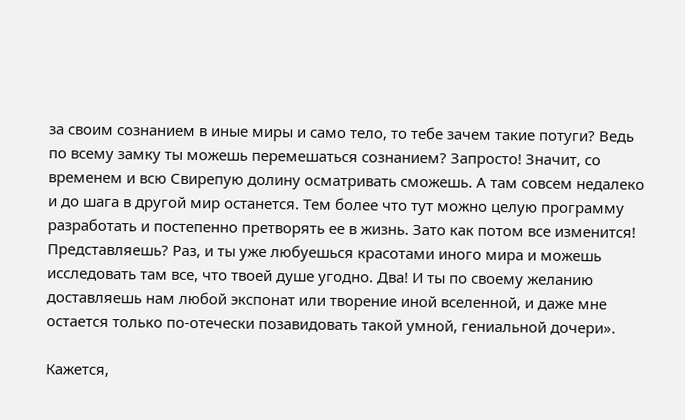за своим сознанием в иные миры и само тело, то тебе зачем такие потуги? Ведь по всему замку ты можешь перемешаться сознанием? Запросто! Значит, со временем и всю Свирепую долину осматривать сможешь. А там совсем недалеко и до шага в другой мир останется. Тем более что тут можно целую программу разработать и постепенно претворять ее в жизнь. Зато как потом все изменится! Представляешь? Раз, и ты уже любуешься красотами иного мира и можешь исследовать там все, что твоей душе угодно. Два! И ты по своему желанию доставляешь нам любой экспонат или творение иной вселенной, и даже мне остается только по-отечески позавидовать такой умной, гениальной дочери».

Кажется,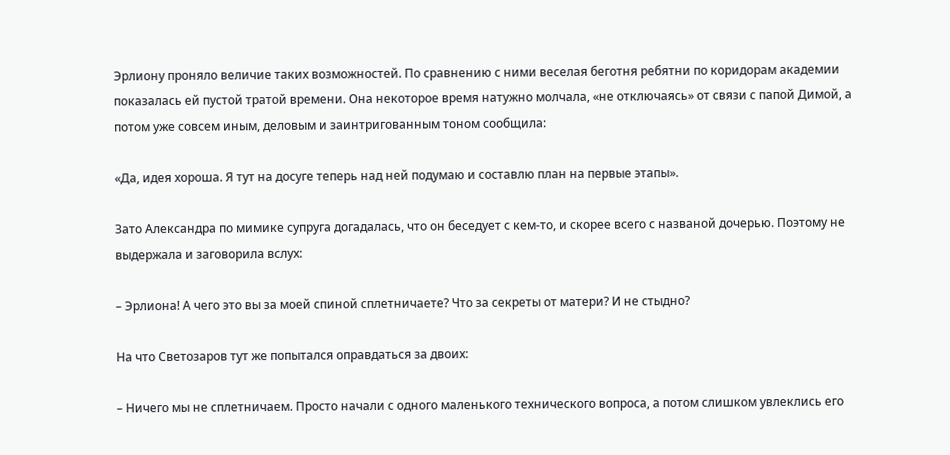Эрлиону проняло величие таких возможностей. По сравнению с ними веселая беготня ребятни по коридорам академии показалась ей пустой тратой времени. Она некоторое время натужно молчала, «не отключаясь» от связи с папой Димой, а потом уже совсем иным, деловым и заинтригованным тоном сообщила:

«Да, идея хороша. Я тут на досуге теперь над ней подумаю и составлю план на первые этапы».

Зато Александра по мимике супруга догадалась, что он беседует с кем-то, и скорее всего с названой дочерью. Поэтому не выдержала и заговорила вслух:

– Эрлиона! А чего это вы за моей спиной сплетничаете? Что за секреты от матери? И не стыдно?

На что Светозаров тут же попытался оправдаться за двоих:

– Ничего мы не сплетничаем. Просто начали с одного маленького технического вопроса, а потом слишком увлеклись его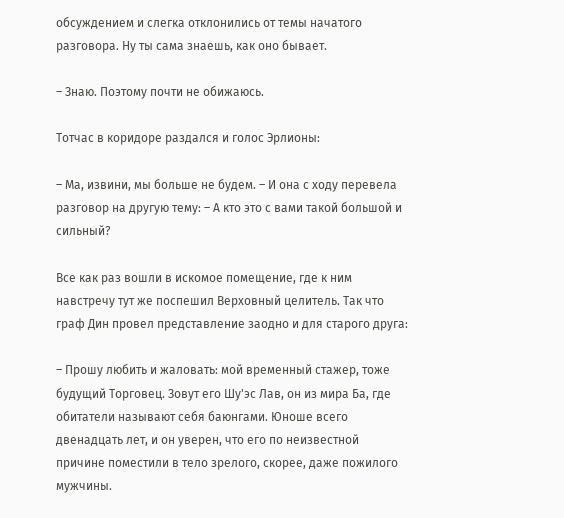обсуждением и слегка отклонились от темы начатого разговора. Ну ты сама знаешь, как оно бывает.

– Знаю. Поэтому почти не обижаюсь.

Тотчас в коридоре раздался и голос Эрлионы:

– Ма, извини, мы больше не будем. – И она с ходу перевела разговор на другую тему: – А кто это с вами такой большой и сильный?

Все как раз вошли в искомое помещение, где к ним навстречу тут же поспешил Верховный целитель. Так что граф Дин провел представление заодно и для старого друга:

– Прошу любить и жаловать: мой временный стажер, тоже будущий Торговец. Зовут его Шу'эс Лав, он из мира Ба, где обитатели называют себя баюнгами. Юноше всего двенадцать лет, и он уверен, что его по неизвестной причине поместили в тело зрелого, скорее, даже пожилого мужчины.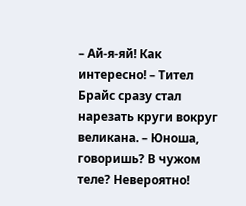– Ай-я-яй! Как интересно! – Тител Брайс сразу стал нарезать круги вокруг великана. – Юноша, говоришь? В чужом теле? Невероятно!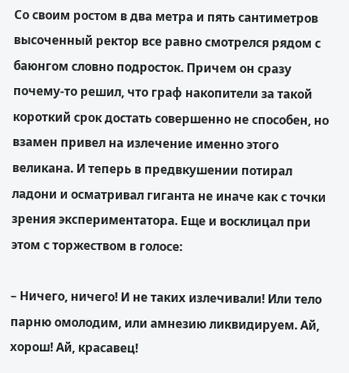Со своим ростом в два метра и пять сантиметров высоченный ректор все равно смотрелся рядом с баюнгом словно подросток. Причем он сразу почему-то решил, что граф накопители за такой короткий срок достать совершенно не способен, но взамен привел на излечение именно этого великана. И теперь в предвкушении потирал ладони и осматривал гиганта не иначе как с точки зрения экспериментатора. Еще и восклицал при этом с торжеством в голосе:

– Ничего, ничего! И не таких излечивали! Или тело парню омолодим, или амнезию ликвидируем. Ай, хорош! Ай, красавец!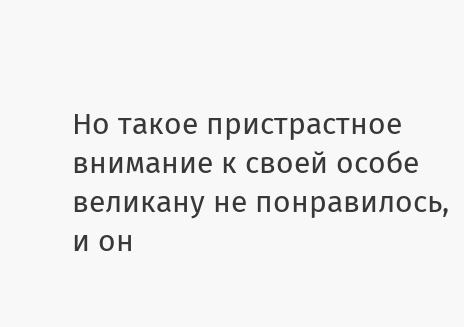Но такое пристрастное внимание к своей особе великану не понравилось, и он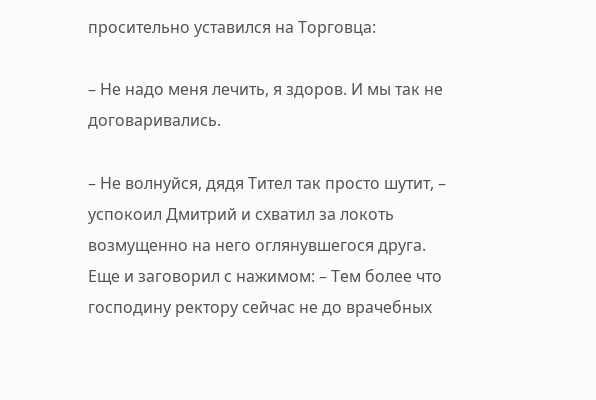просительно уставился на Торговца:

– Не надо меня лечить, я здоров. И мы так не договаривались.

– Не волнуйся, дядя Тител так просто шутит, – успокоил Дмитрий и схватил за локоть возмущенно на него оглянувшегося друга. Еще и заговорил с нажимом: – Тем более что господину ректору сейчас не до врачебных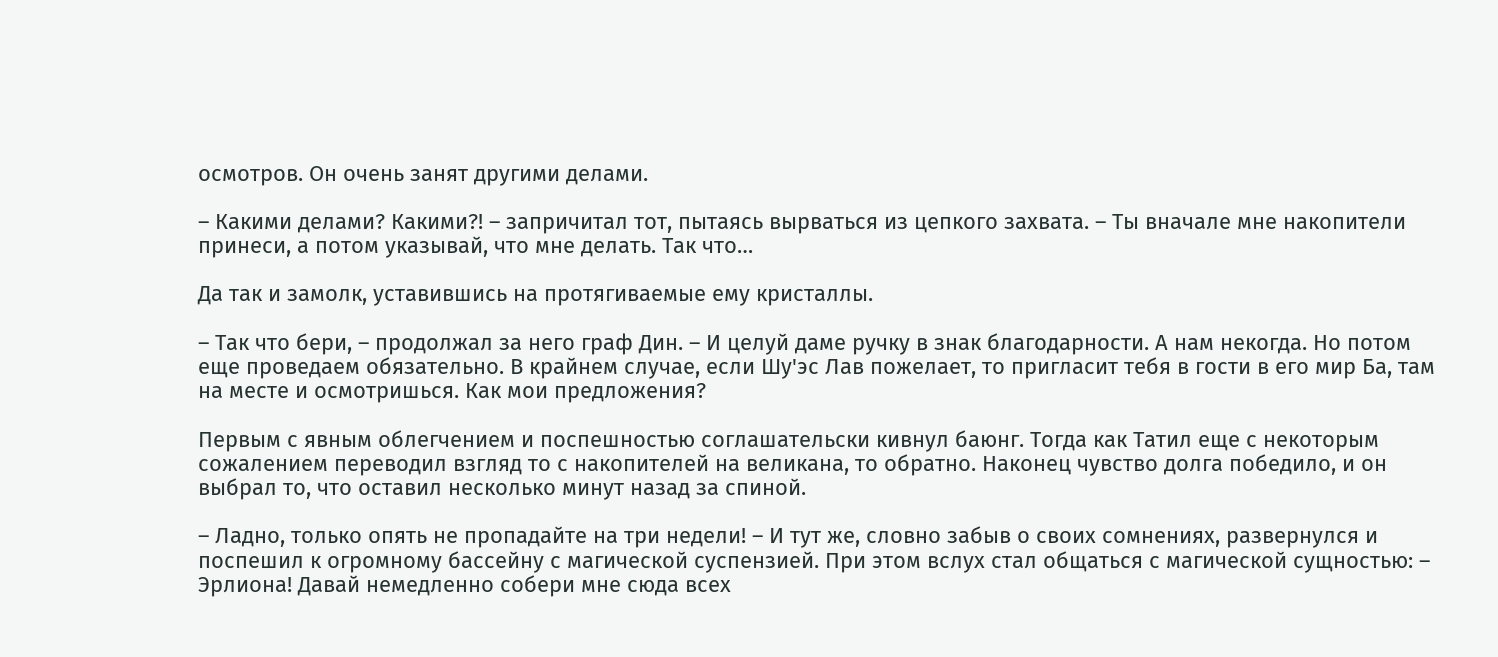осмотров. Он очень занят другими делами.

– Какими делами? Какими?! – запричитал тот, пытаясь вырваться из цепкого захвата. – Ты вначале мне накопители принеси, а потом указывай, что мне делать. Так что…

Да так и замолк, уставившись на протягиваемые ему кристаллы.

– Так что бери, – продолжал за него граф Дин. – И целуй даме ручку в знак благодарности. А нам некогда. Но потом еще проведаем обязательно. В крайнем случае, если Шу'эс Лав пожелает, то пригласит тебя в гости в его мир Ба, там на месте и осмотришься. Как мои предложения?

Первым с явным облегчением и поспешностью соглашательски кивнул баюнг. Тогда как Татил еще с некоторым сожалением переводил взгляд то с накопителей на великана, то обратно. Наконец чувство долга победило, и он выбрал то, что оставил несколько минут назад за спиной.

– Ладно, только опять не пропадайте на три недели! – И тут же, словно забыв о своих сомнениях, развернулся и поспешил к огромному бассейну с магической суспензией. При этом вслух стал общаться с магической сущностью: – Эрлиона! Давай немедленно собери мне сюда всех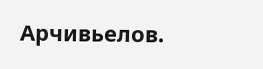Арчивьелов.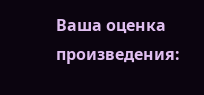Ваша оценка произведения: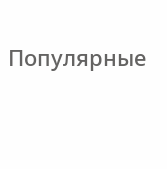Популярные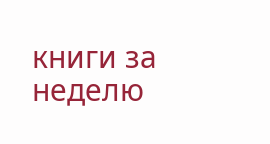книги за неделю